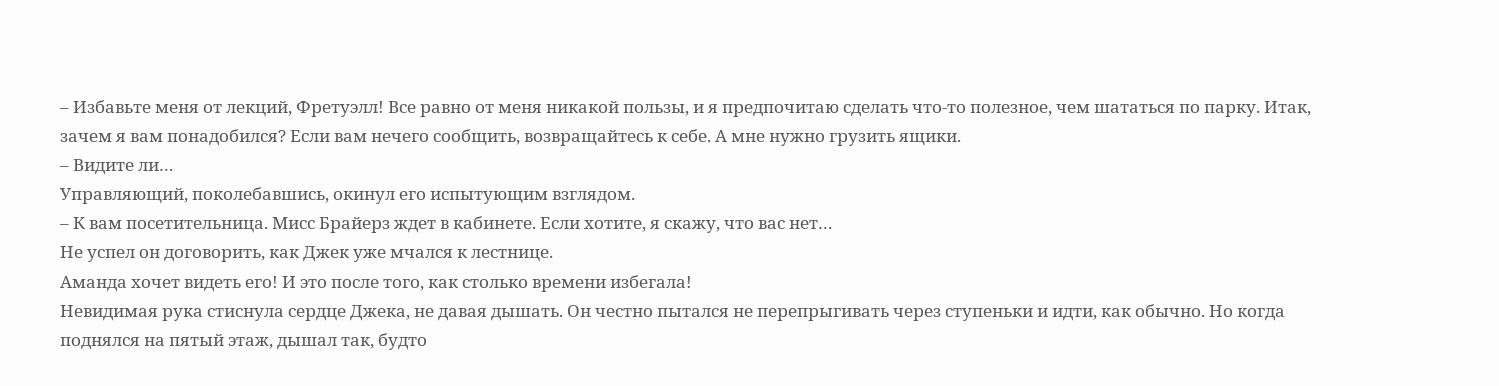– Избавьте меня от лекций, Фретуэлл! Все равно от меня никакой пользы, и я предпочитаю сделать что-то полезное, чем шататься по парку. Итак, зачем я вам понадобился? Если вам нечего сообщить, возвращайтесь к себе. А мне нужно грузить ящики.
– Видите ли…
Управляющий, поколебавшись, окинул его испытующим взглядом.
– К вам посетительница. Мисс Брайерз ждет в кабинете. Если хотите, я скажу, что вас нет…
Не успел он договорить, как Джек уже мчался к лестнице.
Аманда хочет видеть его! И это после того, как столько времени избегала!
Невидимая рука стиснула сердце Джека, не давая дышать. Он честно пытался не перепрыгивать через ступеньки и идти, как обычно. Но когда поднялся на пятый этаж, дышал так, будто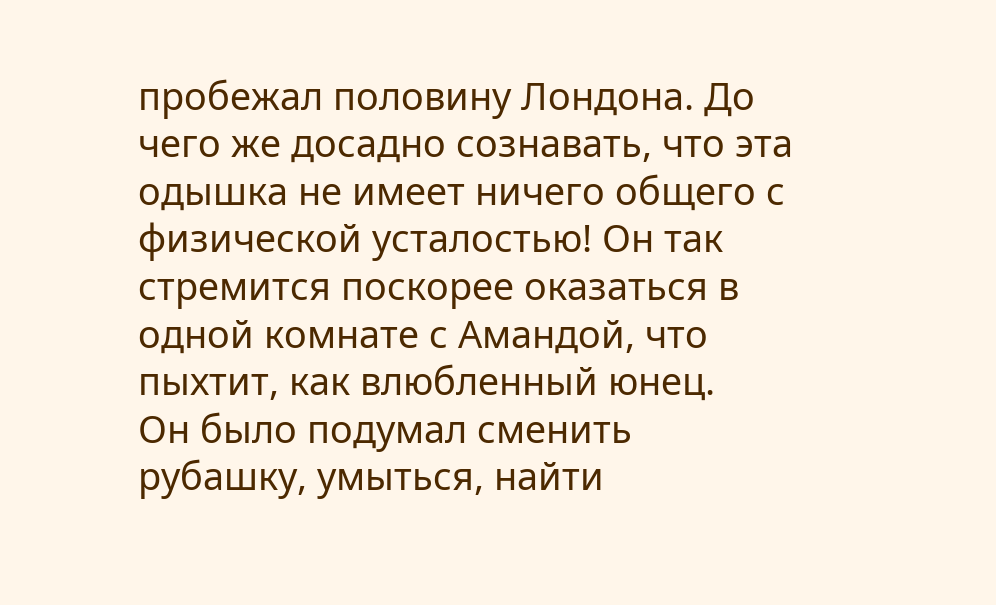пробежал половину Лондона. До чего же досадно сознавать, что эта одышка не имеет ничего общего с физической усталостью! Он так стремится поскорее оказаться в одной комнате с Амандой, что пыхтит, как влюбленный юнец.
Он было подумал сменить рубашку, умыться, найти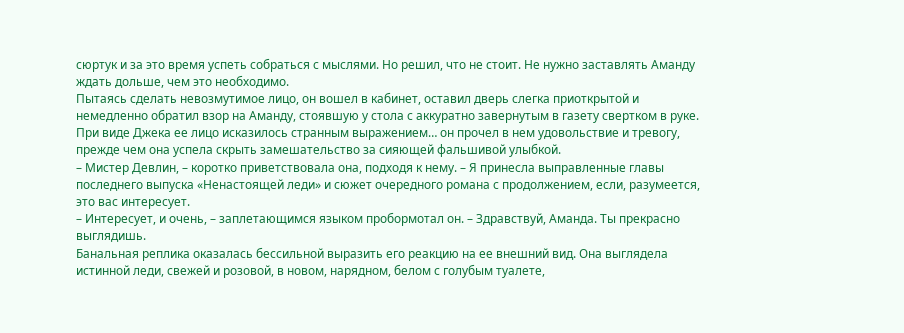сюртук и за это время успеть собраться с мыслями. Но решил, что не стоит. Не нужно заставлять Аманду ждать дольше, чем это необходимо.
Пытаясь сделать невозмутимое лицо, он вошел в кабинет, оставил дверь слегка приоткрытой и немедленно обратил взор на Аманду, стоявшую у стола с аккуратно завернутым в газету свертком в руке. При виде Джека ее лицо исказилось странным выражением… он прочел в нем удовольствие и тревогу, прежде чем она успела скрыть замешательство за сияющей фальшивой улыбкой.
– Мистер Девлин, – коротко приветствовала она, подходя к нему. – Я принесла выправленные главы последнего выпуска «Ненастоящей леди» и сюжет очередного романа с продолжением, если, разумеется, это вас интересует.
– Интересует, и очень, – заплетающимся языком пробормотал он. – Здравствуй, Аманда. Ты прекрасно выглядишь.
Банальная реплика оказалась бессильной выразить его реакцию на ее внешний вид. Она выглядела истинной леди, свежей и розовой, в новом, нарядном, белом с голубым туалете,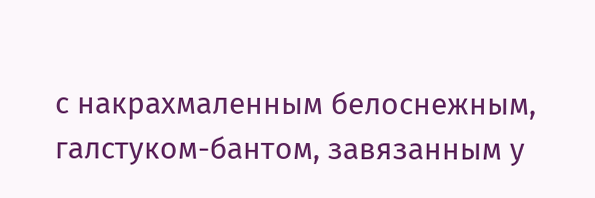с накрахмаленным белоснежным, галстуком-бантом, завязанным у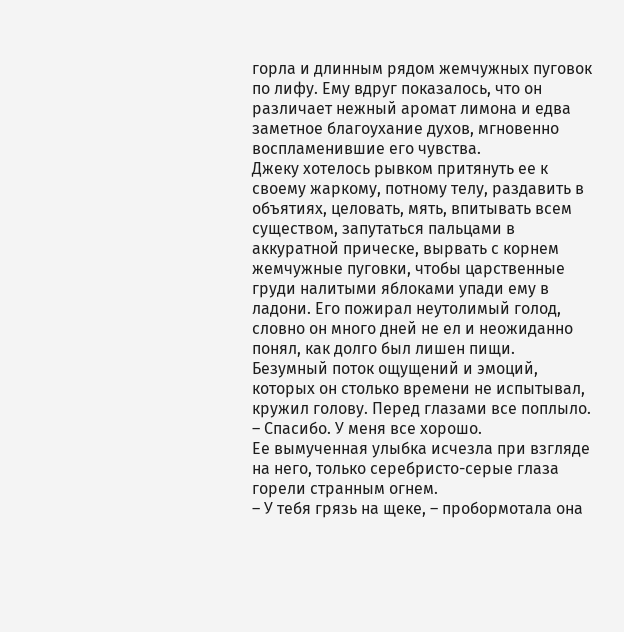горла и длинным рядом жемчужных пуговок по лифу. Ему вдруг показалось, что он различает нежный аромат лимона и едва заметное благоухание духов, мгновенно воспламенившие его чувства.
Джеку хотелось рывком притянуть ее к своему жаркому, потному телу, раздавить в объятиях, целовать, мять, впитывать всем существом, запутаться пальцами в аккуратной прическе, вырвать с корнем жемчужные пуговки, чтобы царственные груди налитыми яблоками упади ему в ладони. Его пожирал неутолимый голод, словно он много дней не ел и неожиданно понял, как долго был лишен пищи. Безумный поток ощущений и эмоций, которых он столько времени не испытывал, кружил голову. Перед глазами все поплыло.
– Спасибо. У меня все хорошо.
Ее вымученная улыбка исчезла при взгляде на него, только серебристо-серые глаза горели странным огнем.
– У тебя грязь на щеке, – пробормотала она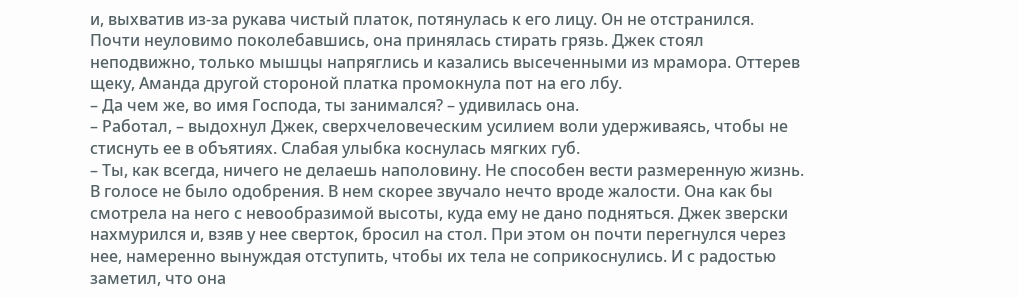и, выхватив из-за рукава чистый платок, потянулась к его лицу. Он не отстранился. Почти неуловимо поколебавшись, она принялась стирать грязь. Джек стоял неподвижно, только мышцы напряглись и казались высеченными из мрамора. Оттерев щеку, Аманда другой стороной платка промокнула пот на его лбу.
– Да чем же, во имя Господа, ты занимался? – удивилась она.
– Работал, – выдохнул Джек, сверхчеловеческим усилием воли удерживаясь, чтобы не стиснуть ее в объятиях. Слабая улыбка коснулась мягких губ.
– Ты, как всегда, ничего не делаешь наполовину. Не способен вести размеренную жизнь.
В голосе не было одобрения. В нем скорее звучало нечто вроде жалости. Она как бы смотрела на него с невообразимой высоты, куда ему не дано подняться. Джек зверски нахмурился и, взяв у нее сверток, бросил на стол. При этом он почти перегнулся через нее, намеренно вынуждая отступить, чтобы их тела не соприкоснулись. И с радостью заметил, что она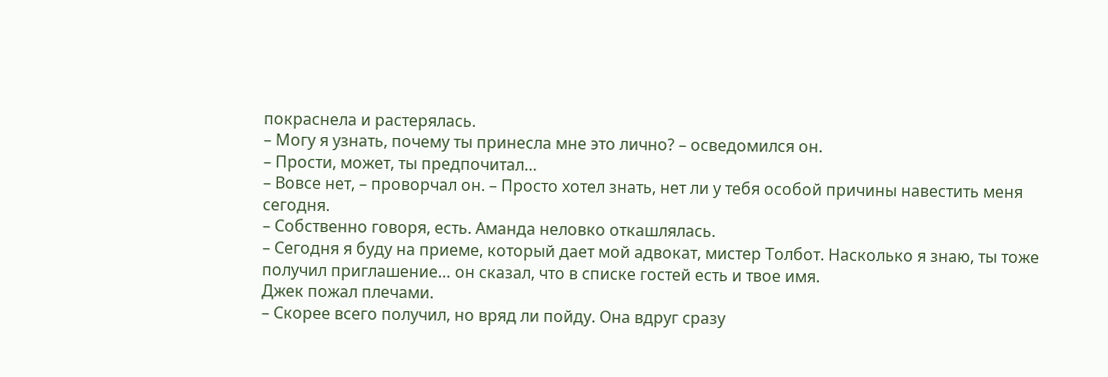покраснела и растерялась.
– Могу я узнать, почему ты принесла мне это лично? – осведомился он.
– Прости, может, ты предпочитал…
– Вовсе нет, – проворчал он. – Просто хотел знать, нет ли у тебя особой причины навестить меня сегодня.
– Собственно говоря, есть. Аманда неловко откашлялась.
– Сегодня я буду на приеме, который дает мой адвокат, мистер Толбот. Насколько я знаю, ты тоже получил приглашение… он сказал, что в списке гостей есть и твое имя.
Джек пожал плечами.
– Скорее всего получил, но вряд ли пойду. Она вдруг сразу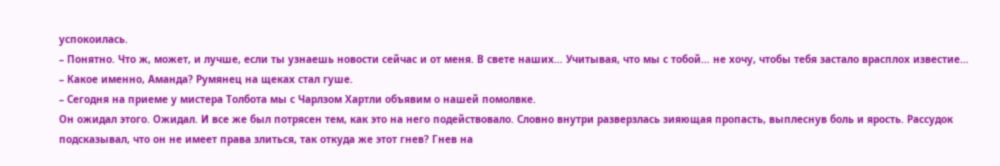успокоилась.
– Понятно. Что ж, может, и лучше, если ты узнаешь новости сейчас и от меня. В свете наших… Учитывая, что мы с тобой… не хочу, чтобы тебя застало врасплох известие…
– Какое именно, Аманда? Румянец на щеках стал гуше.
– Сегодня на приеме у мистера Толбота мы с Чарлзом Хартли объявим о нашей помолвке.
Он ожидал этого. Ожидал. И все же был потрясен тем, как это на него подействовало. Словно внутри разверзлась зияющая пропасть, выплеснув боль и ярость. Рассудок подсказывал, что он не имеет права злиться, так откуда же этот гнев? Гнев на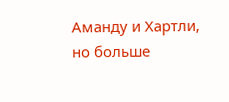Аманду и Хартли, но больше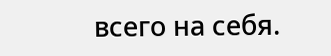всего на себя.